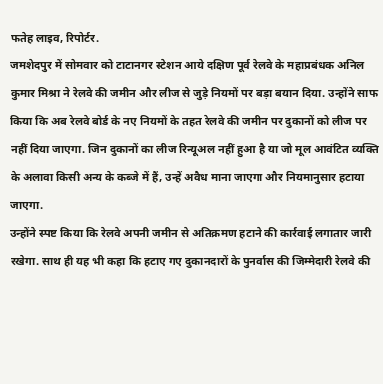फतेह लाइव, रिपोर्टर.
जमशेदपुर में सोमवार को टाटानगर स्टेशन आये दक्षिण पूर्व रेलवे के महाप्रबंधक अनिल कुमार मिश्रा ने रेलवे की जमीन और लीज से जुड़े नियमों पर बड़ा बयान दिया. उन्होंने साफ किया कि अब रेलवे बोर्ड के नए नियमों के तहत रेलवे की जमीन पर दुकानों को लीज पर नहीं दिया जाएगा. जिन दुकानों का लीज रिन्यूअल नहीं हुआ है या जो मूल आवंटित व्यक्ति के अलावा किसी अन्य के कब्जे में हैं, उन्हें अवैध माना जाएगा और नियमानुसार हटाया जाएगा.
उन्होंने स्पष्ट किया कि रेलवे अपनी जमीन से अतिक्रमण हटाने की कार्रवाई लगातार जारी रखेगा. साथ ही यह भी कहा कि हटाए गए दुकानदारों के पुनर्वास की जिम्मेदारी रेलवे की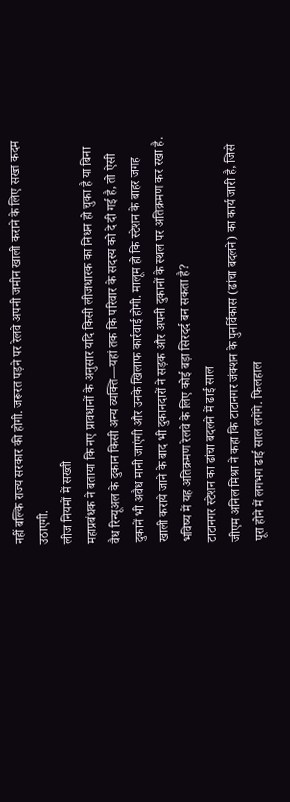नहीं बल्कि राज्य सरकार की होगी. जरूरत पड़ने पर रेलवे अपनी जमीन खाली कराने के लिए सख्त कदम उठाएगी.
लीज नियमों में सख्ती
महाप्रबंधक ने बताया कि नए प्रावधानों के अनुसार यदि किसी लीजधारक का निधन हो चुका है या बिना वैध रिन्यूअल के दुकान किसी अन्य व्यक्ति—यहां तक कि परिवार के सदस्य को दे दी गई है, तो ऐसी दुकानें भी अवैध मानी जाएंगी और उनके खिलाफ कार्रवाई होगी. मालूम हो कि स्टेशन के बाहर जगह खाली कराये जाने के बाद भी दुकानदारों ने सड़क और अपनी दुकानों के स्थल पर अतिक्रमण कर रखा है. भविष्य में यह अतिक्रमण रेलवे के लिए कोई बड़ा सिरदर्द बन सकता है?
टाटानगर स्टेशन का ढांचा बदलने में ढाई साल
जीएम अनिल मिश्रा ने कहा कि टाटानगर जंक्शन के पुनर्विकास (ढांचा बदलने) का कार्य जारी है, जिसे पूरा होने में लगभग ढाई साल लगेंगे. फिलहाल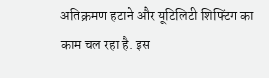अतिक्रमण हटाने और यूटिलिटी शिफ्टिंग का काम चल रहा है. इस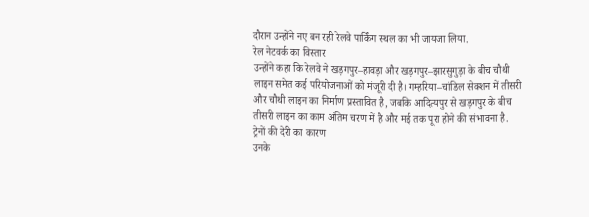दौरान उन्होंने नए बन रही रेलवे पार्किंग स्थल का भी जायजा लिया.
रेल नेटवर्क का विस्तार
उन्होंने कहा कि रेलवे ने खड़गपुर–हावड़ा और खड़गपुर–झारसुगुड़ा के बीच चौथी लाइन समेत कई परियोजनाओं को मंजूरी दी है। गम्हरिया–चांडिल सेक्शन में तीसरी और चौथी लाइन का निर्माण प्रस्तावित है, जबकि आदित्यपुर से खड़गपुर के बीच तीसरी लाइन का काम अंतिम चरण में है और मई तक पूरा होने की संभावना है.
ट्रेनों की देरी का कारण
उनके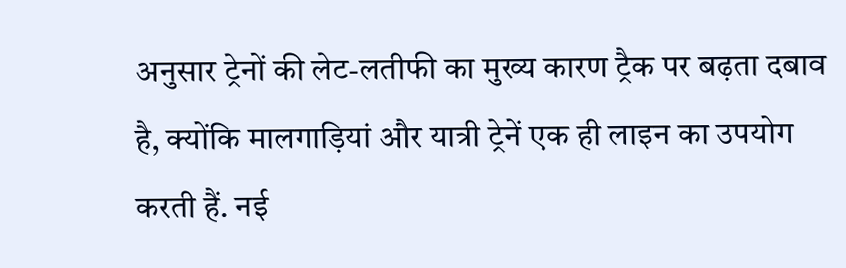अनुसार ट्रेनों की लेट-लतीफी का मुख्य कारण ट्रैक पर बढ़ता दबाव है, क्योंकि मालगाड़ियां और यात्री ट्रेनें एक ही लाइन का उपयोग करती हैं. नई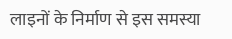लाइनों के निर्माण से इस समस्या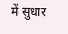में सुधार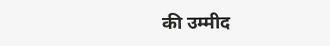की उम्मीद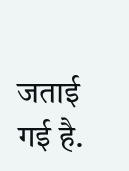जताई गई है.